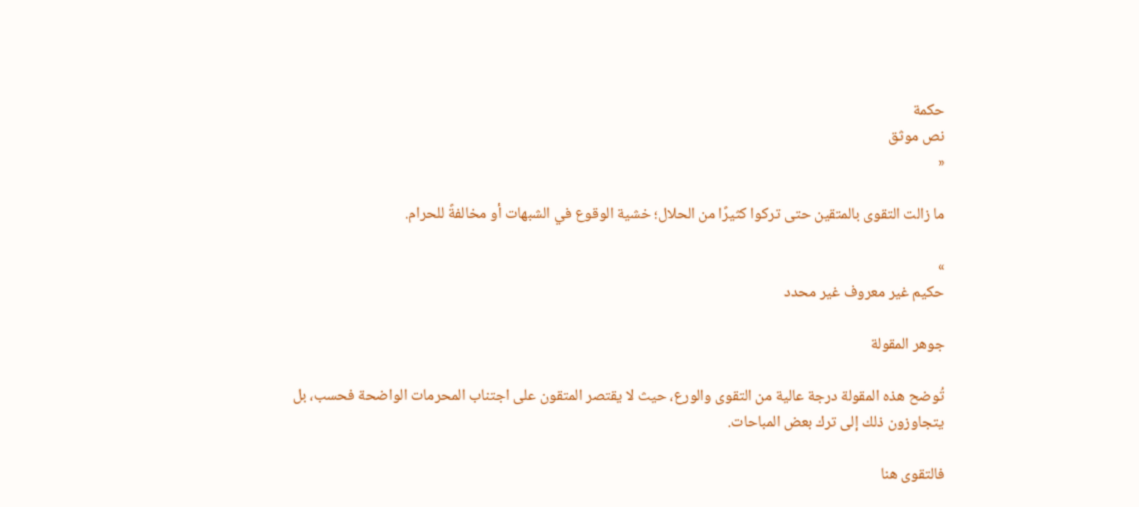حكمة
نص موثق
«

ما زالت التقوى بالمتقين حتى تركوا كثيرًا من الحلال؛ خشية الوقوع في الشبهات أو مخالفةً للحرام.

»
حكيم غير معروف غير محدد

جوهر المقولة

تُوضح هذه المقولة درجة عالية من التقوى والورع، حيث لا يقتصر المتقون على اجتناب المحرمات الواضحة فحسب، بل يتجاوزون ذلك إلى ترك بعض المباحات.

فالتقوى هنا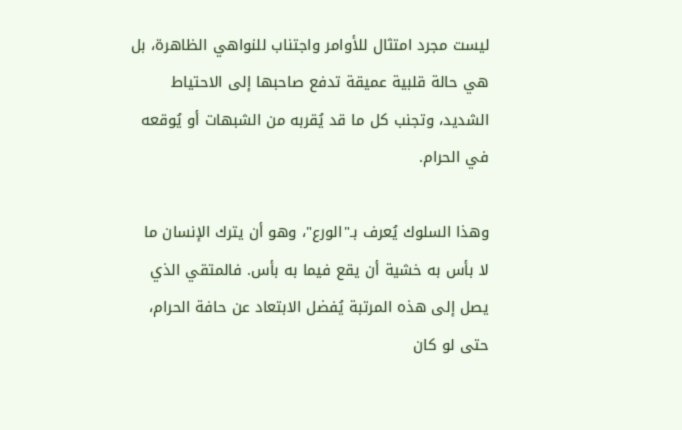ليست مجرد امتثال للأوامر واجتناب للنواهي الظاهرة، بل هي حالة قلبية عميقة تدفع صاحبها إلى الاحتياط الشديد، وتجنب كل ما قد يُقربه من الشبهات أو يُوقعه في الحرام.

وهذا السلوك يُعرف بـ"الورع"، وهو أن يترك الإنسان ما لا بأس به خشية أن يقع فيما به بأس. فالمتقي الذي يصل إلى هذه المرتبة يُفضل الابتعاد عن حافة الحرام، حتى لو كان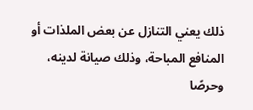ذلك يعني التنازل عن بعض الملذات أو المنافع المباحة، وذلك صيانة لدينه، وحرصًا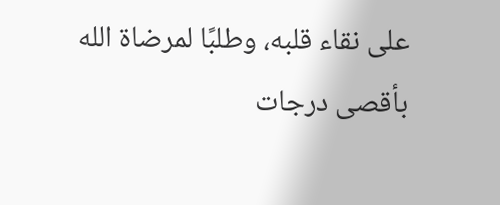على نقاء قلبه، وطلبًا لمرضاة الله بأقصى درجات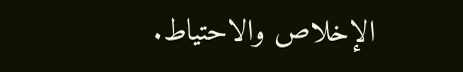الإخلاص والاحتياط.